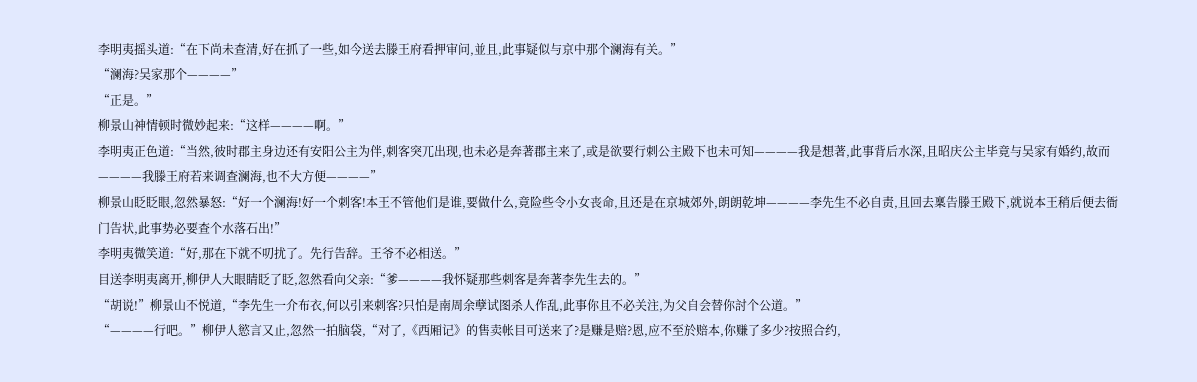李明夷摇头道:“在下尚未查清,好在抓了一些,如今送去滕王府看押审问,並且,此事疑似与京中那个澜海有关。”
“澜海?吴家那个————”
“正是。”
柳景山神情顿时微妙起来:“这样————啊。”
李明夷正色道:“当然,彼时郡主身边还有安阳公主为伴,刺客突兀出现,也未必是奔著郡主来了,或是欲要行刺公主殿下也未可知————我是想著,此事背后水深,且昭庆公主毕竟与吴家有婚约,故而————我滕王府若来调查澜海,也不大方便————”
柳景山眨眨眼,忽然暴怒:“好一个澜海!好一个刺客!本王不管他们是谁,要做什么,竟险些令小女丧命,且还是在京城郊外,朗朗乾坤————李先生不必自责,且回去稟告滕王殿下,就说本王稍后便去衙门告状,此事势必要查个水落石出!”
李明夷微笑道:“好,那在下就不叨扰了。先行告辞。王爷不必相送。”
目送李明夷离开,柳伊人大眼睛眨了眨,忽然看向父亲:“爹————我怀疑那些刺客是奔著李先生去的。”
“胡说!”柳景山不悦道,“李先生一介布衣,何以引来刺客?只怕是南周余孽试图杀人作乱,此事你且不必关注,为父自会替你討个公道。”
“————行吧。”柳伊人慾言又止,忽然一拍脑袋,“对了,《西厢记》的售卖帐目可送来了?是赚是赔?恩,应不至於赔本,你赚了多少?按照合约,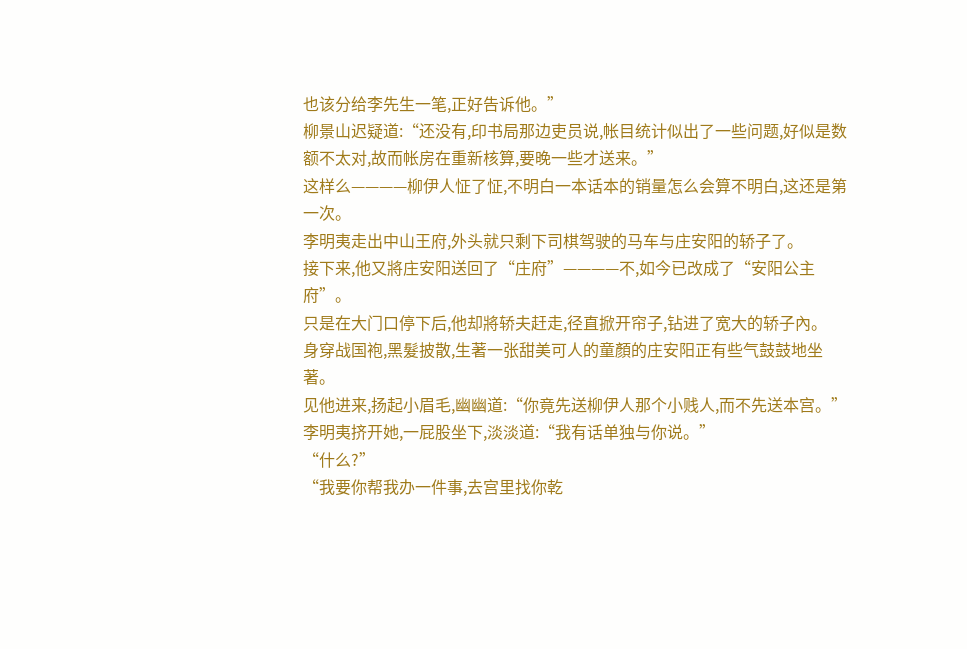也该分给李先生一笔,正好告诉他。”
柳景山迟疑道:“还没有,印书局那边吏员说,帐目统计似出了一些问题,好似是数额不太对,故而帐房在重新核算,要晚一些才送来。”
这样么————柳伊人怔了怔,不明白一本话本的销量怎么会算不明白,这还是第一次。
李明夷走出中山王府,外头就只剩下司棋驾驶的马车与庄安阳的轿子了。
接下来,他又將庄安阳送回了“庄府”————不,如今已改成了“安阳公主府”。
只是在大门口停下后,他却將轿夫赶走,径直掀开帘子,钻进了宽大的轿子內。
身穿战国袍,黑髮披散,生著一张甜美可人的童顏的庄安阳正有些气鼓鼓地坐著。
见他进来,扬起小眉毛,幽幽道:“你竟先送柳伊人那个小贱人,而不先送本宫。”
李明夷挤开她,一屁股坐下,淡淡道:“我有话单独与你说。”
“什么?”
“我要你帮我办一件事,去宫里找你乾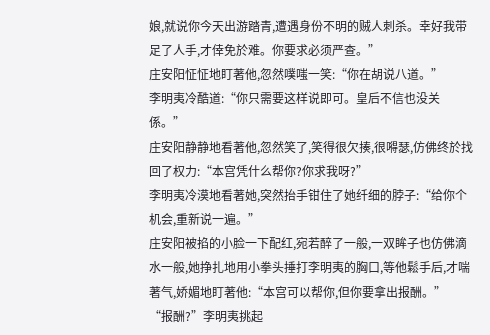娘,就说你今天出游踏青,遭遇身份不明的贼人刺杀。幸好我带足了人手,才倖免於难。你要求必须严查。”
庄安阳怔怔地盯著他,忽然噗嗤一笑:“你在胡说八道。”
李明夷冷酷道:“你只需要这样说即可。皇后不信也没关係。”
庄安阳静静地看著他,忽然笑了,笑得很欠揍,很嘚瑟,仿佛终於找回了权力:“本宫凭什么帮你?你求我呀?”
李明夷冷漠地看著她,突然抬手钳住了她纤细的脖子:“给你个机会,重新说一遍。”
庄安阳被掐的小脸一下配红,宛若醉了一般,一双眸子也仿佛滴水一般,她挣扎地用小拳头捶打李明夷的胸口,等他鬆手后,才喘著气,娇媚地盯著他:“本宫可以帮你,但你要拿出报酬。”
“报酬?”李明夷挑起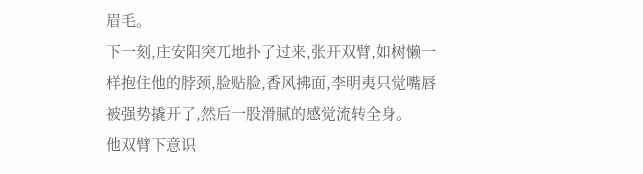眉毛。
下一刻,庄安阳突兀地扑了过来,张开双臂,如树懒一样抱住他的脖颈,脸贴脸,香风拂面,李明夷只觉嘴唇被强势撬开了,然后一股滑腻的感觉流转全身。
他双臂下意识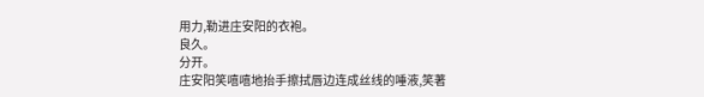用力,勒进庄安阳的衣袍。
良久。
分开。
庄安阳笑嘻嘻地抬手擦拭唇边连成丝线的唾液,笑著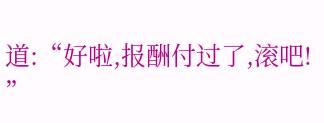道:“好啦,报酬付过了,滚吧!
”